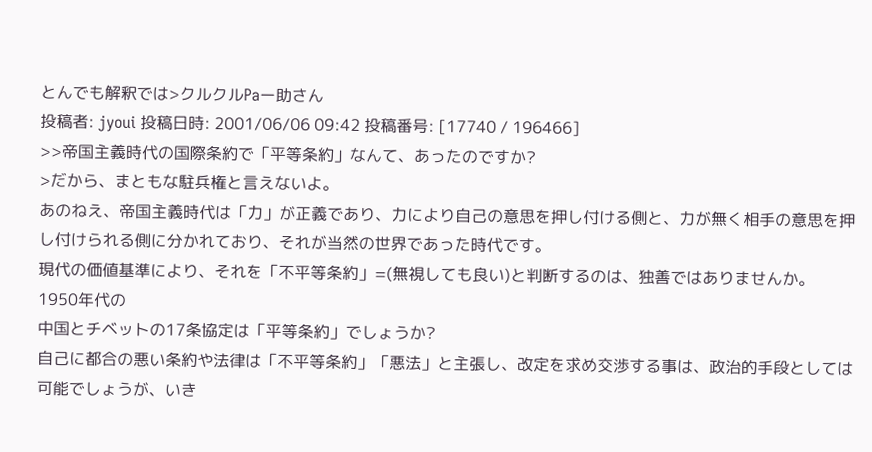とんでも解釈では>クルクルPaー助さん
投稿者: jyoui 投稿日時: 2001/06/06 09:42 投稿番号: [17740 / 196466]
>>帝国主義時代の国際条約で「平等条約」なんて、あったのですか?
>だから、まともな駐兵権と言えないよ。
あのねえ、帝国主義時代は「力」が正義であり、力により自己の意思を押し付ける側と、力が無く相手の意思を押し付けられる側に分かれており、それが当然の世界であった時代です。
現代の価値基準により、それを「不平等条約」=(無視しても良い)と判断するのは、独善ではありませんか。
1950年代の
中国とチベットの17条協定は「平等条約」でしょうか?
自己に都合の悪い条約や法律は「不平等条約」「悪法」と主張し、改定を求め交渉する事は、政治的手段としては可能でしょうが、いき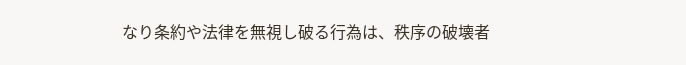なり条約や法律を無視し破る行為は、秩序の破壊者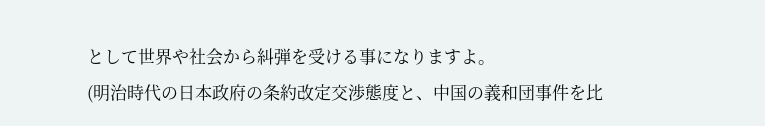として世界や社会から糾弾を受ける事になりますよ。
(明治時代の日本政府の条約改定交渉態度と、中国の義和団事件を比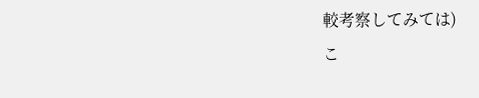較考察してみては)
こ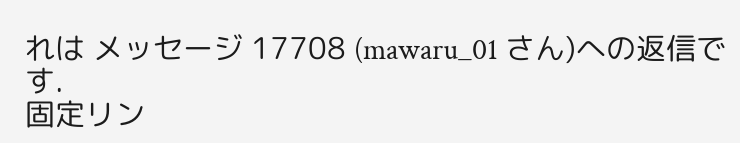れは メッセージ 17708 (mawaru_01 さん)への返信です.
固定リン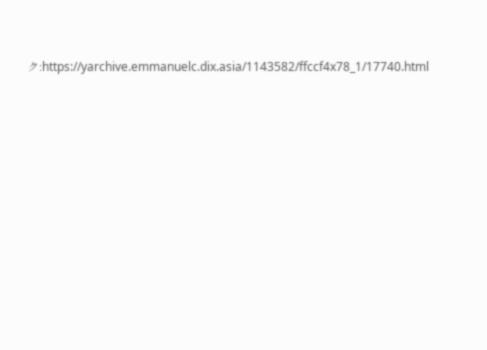ク:https://yarchive.emmanuelc.dix.asia/1143582/ffccf4x78_1/17740.html